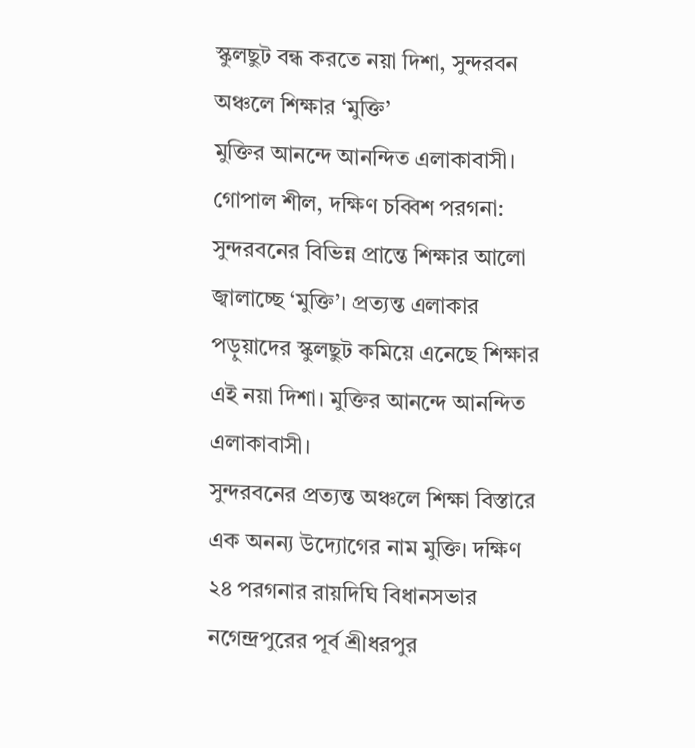স্কুলছুট বন্ধ করতে নয়া দিশা, সুন্দরবন অঞ্চলে শিক্ষার ‘মুক্তি’
মুক্তির আনন্দে আনন্দিত এলাকাবাসী।
গোপাল শীল, দক্ষিণ চব্বিশ পরগনা: সুন্দরবনের বিভিন্ন প্রান্তে শিক্ষার আলো জ্বালাচ্ছে ‘মুক্তি’। প্রত্যন্ত এলাকার পড়ুয়াদের স্কুলছুট কমিয়ে এনেছে শিক্ষার এই নয়া দিশা। মুক্তির আনন্দে আনন্দিত এলাকাবাসী।
সুন্দরবনের প্রত্যন্ত অঞ্চলে শিক্ষা বিস্তারে এক অনন্য উদ্যোগের নাম মুক্তি। দক্ষিণ ২৪ পরগনার রায়দিঘি বিধানসভার নগেন্দ্রপুরের পূর্ব শ্রীধরপুর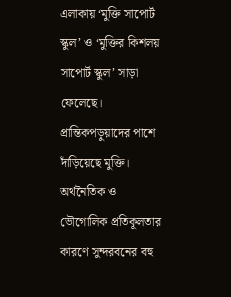এলাকায় ‘মুক্তি সাপোর্ট স্কুল’ ও ‘মুক্তির কিশলয় সাপোর্ট স্কুল’ সাড়া ফেলেছে।
প্রান্তিকপড়ুয়াদের পাশে দাঁড়িয়েছে মুক্তি। অর্থনৈতিক ও ভৌগোলিক প্রতিকূলতার কারণে সুন্দরবনের বহু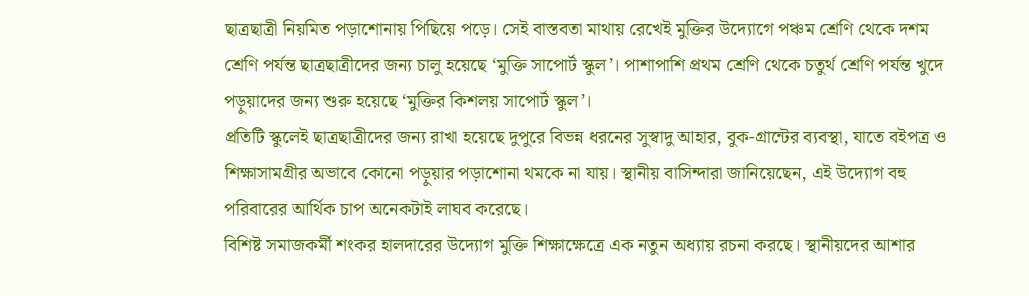ছাত্রছাত্রী নিয়মিত পড়াশোনায় পিছিয়ে পড়ে। সেই বাস্তবতা মাথায় রেখেই মুক্তির উদ্যোগে পঞ্চম শ্রেণি থেকে দশম শ্রেণি পর্যন্ত ছাত্রছাত্রীদের জন্য চালু হয়েছে ‘মুক্তি সাপোর্ট স্কুল’। পাশাপাশি প্রথম শ্রেণি থেকে চতুর্থ শ্রেণি পর্যন্ত খুদে পড়ুয়াদের জন্য শুরু হয়েছে ‘মুক্তির কিশলয় সাপোর্ট স্কুল’।
প্রতিটি স্কুলেই ছাত্রছাত্রীদের জন্য রাখা হয়েছে দুপুরে বিভন্ন ধরনের সুস্বাদু আহার, বুক-গ্রান্টের ব্যবস্থা, যাতে বইপত্র ও শিক্ষাসামগ্রীর অভাবে কোনো পড়ুয়ার পড়াশোনা থমকে না যায়। স্থানীয় বাসিন্দারা জানিয়েছেন, এই উদ্যোগ বহু পরিবারের আর্থিক চাপ অনেকটাই লাঘব করেছে।
বিশিষ্ট সমাজকর্মী শংকর হালদারের উদ্যোগ মুক্তি শিক্ষাক্ষেত্রে এক নতুন অধ্যায় রচনা করছে। স্থানীয়দের আশার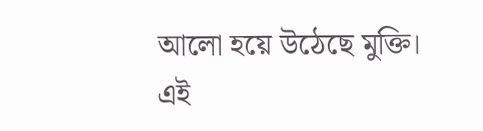আলো হয়ে উঠেছে মুক্তি। এই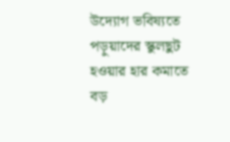উদ্যোগ ভবিষ্যতে পড়ুয়াদের স্কুলছুট হওয়ার হার কমাতে বড়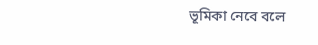ভূমিকা নেবে বলে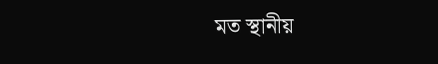মত স্থানীয়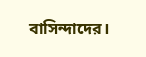বাসিন্দাদের।